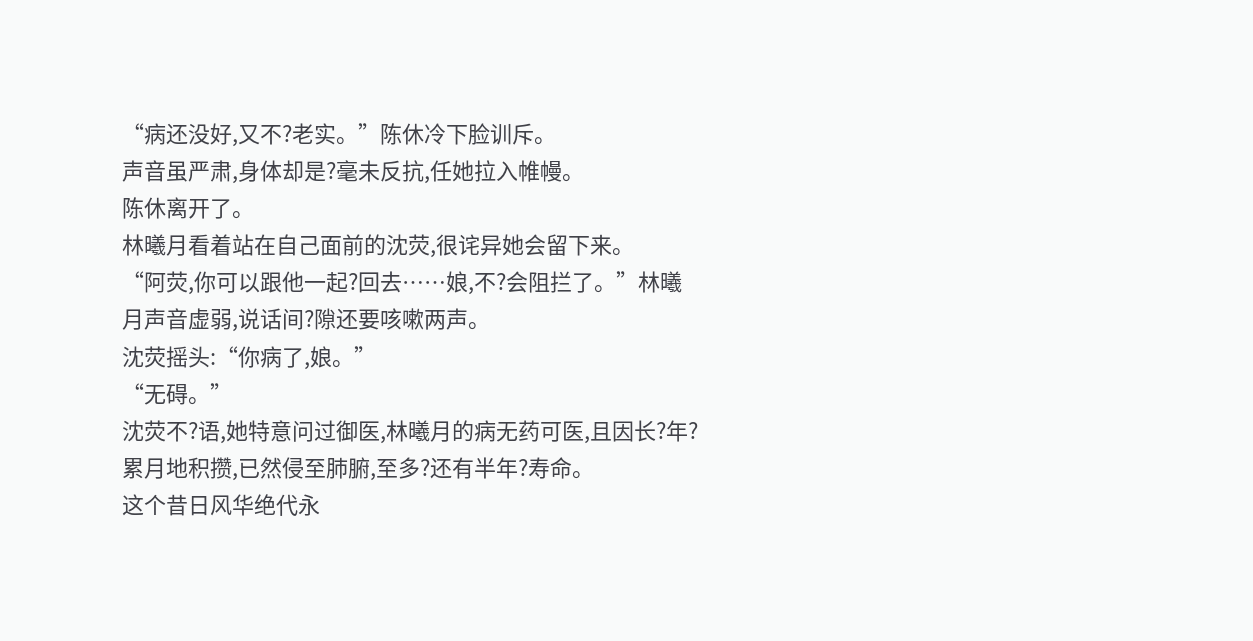“病还没好,又不?老实。”陈休冷下脸训斥。
声音虽严肃,身体却是?毫未反抗,任她拉入帷幔。
陈休离开了。
林曦月看着站在自己面前的沈荧,很诧异她会留下来。
“阿荧,你可以跟他一起?回去……娘,不?会阻拦了。”林曦月声音虚弱,说话间?隙还要咳嗽两声。
沈荧摇头:“你病了,娘。”
“无碍。”
沈荧不?语,她特意问过御医,林曦月的病无药可医,且因长?年?累月地积攒,已然侵至肺腑,至多?还有半年?寿命。
这个昔日风华绝代永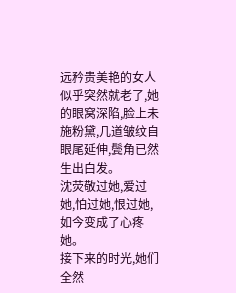远矜贵美艳的女人似乎突然就老了,她的眼窝深陷,脸上未施粉黛,几道皱纹自眼尾延伸,鬓角已然生出白发。
沈荧敬过她,爱过她,怕过她,恨过她,如今变成了心疼她。
接下来的时光,她们全然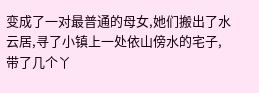变成了一对最普通的母女,她们搬出了水云居,寻了小镇上一处依山傍水的宅子,带了几个丫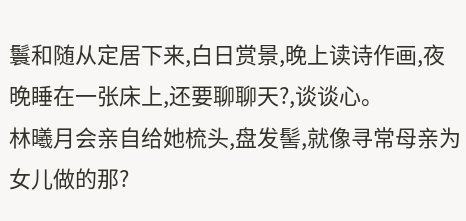鬟和随从定居下来,白日赏景,晚上读诗作画,夜晚睡在一张床上,还要聊聊天?,谈谈心。
林曦月会亲自给她梳头,盘发髻,就像寻常母亲为女儿做的那?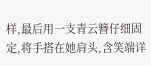样,最后用一支青云簪仔细固定,将手搭在她肩头,含笑端详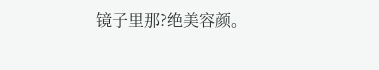镜子里那?绝美容颜。